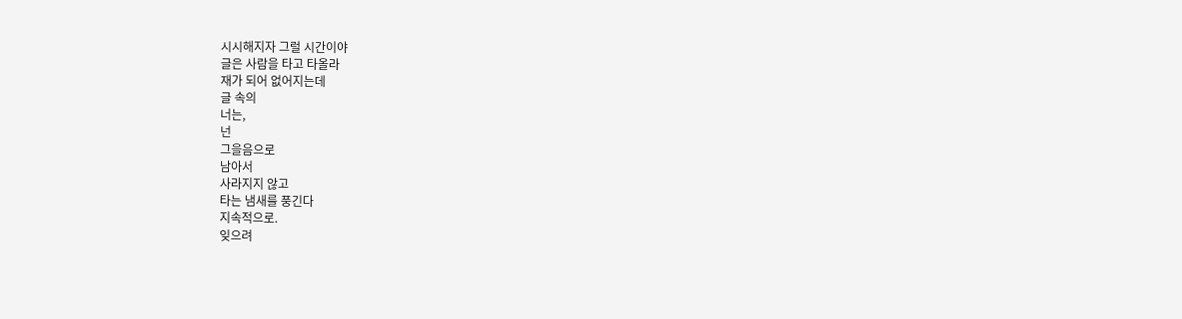시시해지자 그럴 시간이야
글은 사람을 타고 타올라
재가 되어 없어지는데
글 속의
너는,
넌
그을음으로
남아서
사라지지 않고
타는 냄새를 풍긴다
지속적으로.
잊으려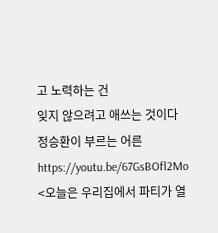고 노력하는 건
잊지 않으려고 애쓰는 것이다
정승환이 부르는 어른 https://youtu.be/67GsBOfl2Mo
<오늘은 우리집에서 파티가 열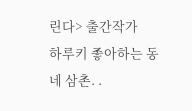린다> 출간작가
하루키 좋아하는 동네 삼촌. .